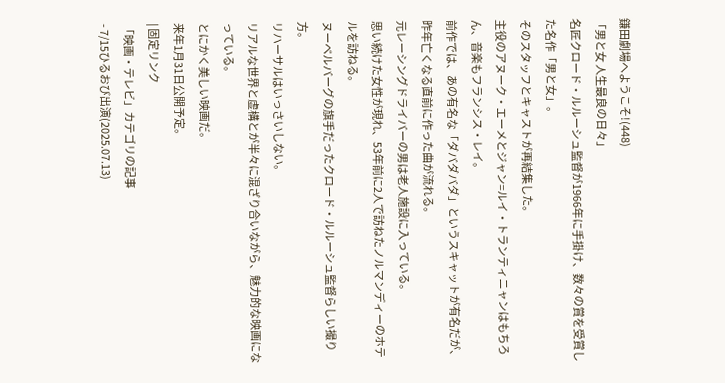鎌田劇場へようこそ!(448)
「男と女 人生最良の日々」
名匠クロード・ルルーシュ監督が1966年に手掛け、数々の賞を受賞した名作「男と女」。
そのスタッフとキャストが再結集した。
主役のアヌーク・エーメとジャン=ルイ・トランティニャンはもちろん、音楽もフランシス・レイ。
前作では、あの有名な「ダバダバダ」というスキャットが有名だが、
昨年亡くなる直前に作った曲が流れる。
元レーシングドライバーの男は老人施設に入っている。
思い続けた女性が現れ、53年前に2人で訪ねたノルマンディーのホテルを訪ねる。
ヌーベルバーグの旗手だったクロード・ルルーシュ監督らしい撮り方。
リハーサルはいっさいしない。
リアルな世界と虚構とが半々に混ざり合いながら、魅力的な映画になっている。
とにかく美しい映画だ。
来年1月31日公開予定。
| 固定リンク
「映画・テレビ」カテゴリの記事
- 7/15ひるおび出演(2025.07.13)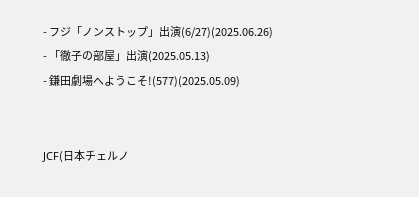- フジ「ノンストップ」出演(6/27)(2025.06.26)
- 「徹子の部屋」出演(2025.05.13)
- 鎌田劇場へようこそ!(577)(2025.05.09)


JCF(日本チェルノ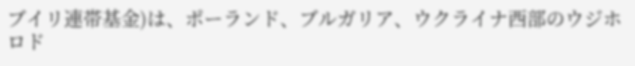ブイリ連帯基金)は、ポーランド、ブルガリア、ウクライナ西部のウジホロド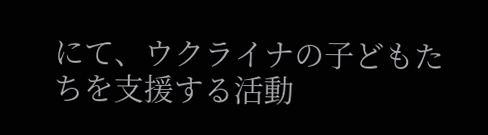にて、ウクライナの子どもたちを支援する活動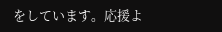をしています。応援よ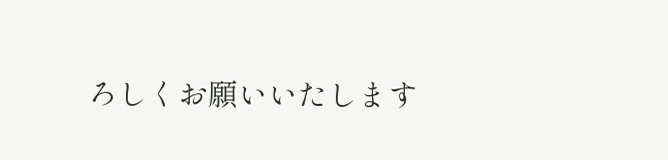ろしくお願いいたします